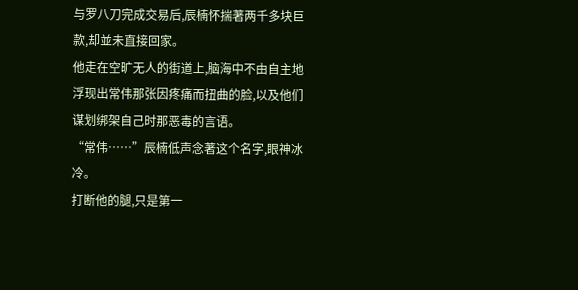与罗八刀完成交易后,辰楠怀揣著两千多块巨款,却並未直接回家。
他走在空旷无人的街道上,脑海中不由自主地浮现出常伟那张因疼痛而扭曲的脸,以及他们谋划绑架自己时那恶毒的言语。
“常伟……”辰楠低声念著这个名字,眼神冰冷。
打断他的腿,只是第一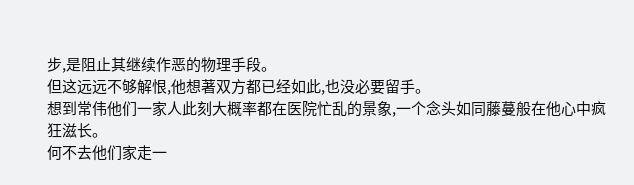步,是阻止其继续作恶的物理手段。
但这远远不够解恨,他想著双方都已经如此,也没必要留手。
想到常伟他们一家人此刻大概率都在医院忙乱的景象,一个念头如同藤蔓般在他心中疯狂滋长。
何不去他们家走一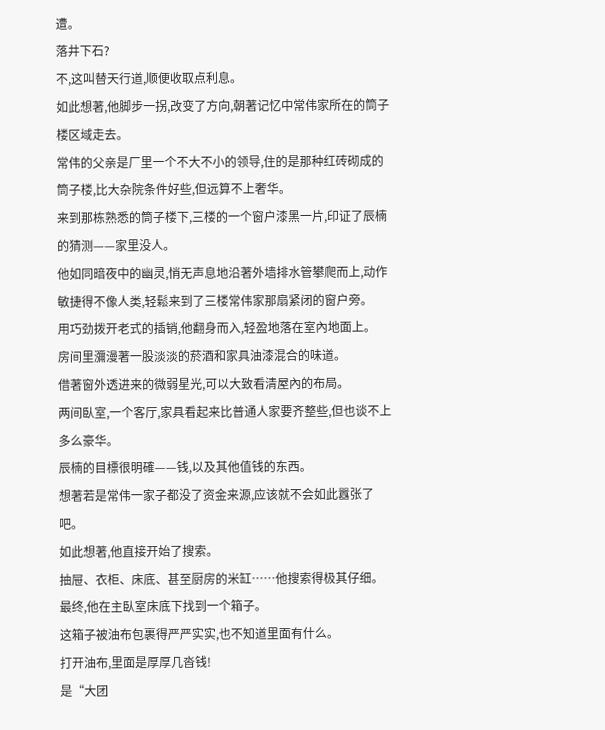遭。
落井下石?
不,这叫替天行道,顺便收取点利息。
如此想著,他脚步一拐,改变了方向,朝著记忆中常伟家所在的筒子楼区域走去。
常伟的父亲是厂里一个不大不小的领导,住的是那种红砖砌成的筒子楼,比大杂院条件好些,但远算不上奢华。
来到那栋熟悉的筒子楼下,三楼的一个窗户漆黑一片,印证了辰楠的猜测——家里没人。
他如同暗夜中的幽灵,悄无声息地沿著外墙排水管攀爬而上,动作敏捷得不像人类,轻鬆来到了三楼常伟家那扇紧闭的窗户旁。
用巧劲拨开老式的插销,他翻身而入,轻盈地落在室內地面上。
房间里瀰漫著一股淡淡的菸酒和家具油漆混合的味道。
借著窗外透进来的微弱星光,可以大致看清屋內的布局。
两间臥室,一个客厅,家具看起来比普通人家要齐整些,但也谈不上多么豪华。
辰楠的目標很明確——钱,以及其他值钱的东西。
想著若是常伟一家子都没了资金来源,应该就不会如此囂张了吧。
如此想著,他直接开始了搜索。
抽屉、衣柜、床底、甚至厨房的米缸……他搜索得极其仔细。
最终,他在主臥室床底下找到一个箱子。
这箱子被油布包裹得严严实实,也不知道里面有什么。
打开油布,里面是厚厚几沓钱!
是“大团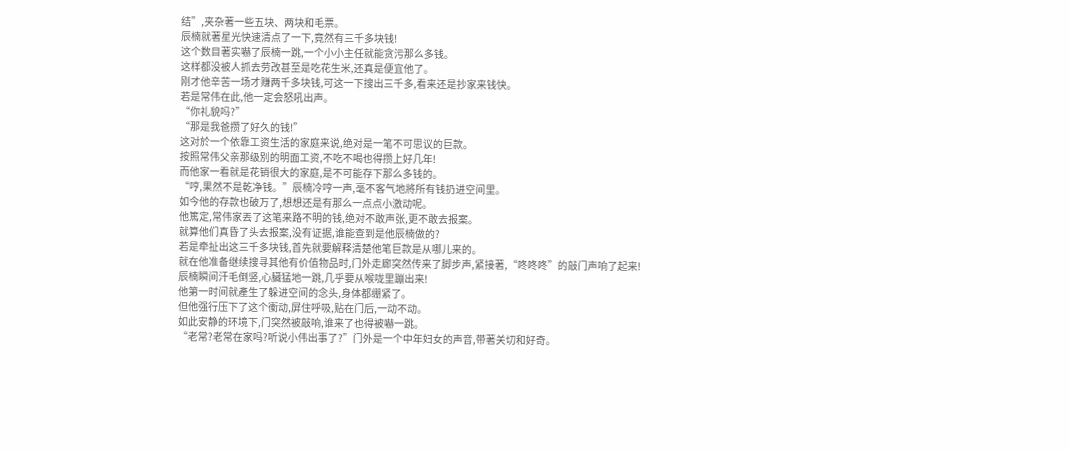结”,夹杂著一些五块、两块和毛票。
辰楠就著星光快速清点了一下,竟然有三千多块钱!
这个数目著实嚇了辰楠一跳,一个小小主任就能贪污那么多钱。
这样都没被人抓去劳改甚至是吃花生米,还真是便宜他了。
刚才他辛苦一场才赚两千多块钱,可这一下搜出三千多,看来还是抄家来钱快。
若是常伟在此,他一定会怒吼出声。
“你礼貌吗?”
“那是我爸攒了好久的钱!”
这对於一个依靠工资生活的家庭来说,绝对是一笔不可思议的巨款。
按照常伟父亲那级別的明面工资,不吃不喝也得攒上好几年!
而他家一看就是花销很大的家庭,是不可能存下那么多钱的。
“哼,果然不是乾净钱。”辰楠冷哼一声,毫不客气地將所有钱扔进空间里。
如今他的存款也破万了,想想还是有那么一点点小激动呢。
他篤定,常伟家丟了这笔来路不明的钱,绝对不敢声张,更不敢去报案。
就算他们真昏了头去报案,没有证据,谁能查到是他辰楠做的?
若是牵扯出这三千多块钱,首先就要解释清楚他笔巨款是从哪儿来的。
就在他准备继续搜寻其他有价值物品时,门外走廊突然传来了脚步声,紧接著,“咚咚咚”的敲门声响了起来!
辰楠瞬间汗毛倒竖,心臟猛地一跳,几乎要从喉咙里蹦出来!
他第一时间就產生了躲进空间的念头,身体都绷紧了。
但他强行压下了这个衝动,屏住呼吸,贴在门后,一动不动。
如此安静的环境下,门突然被敲响,谁来了也得被嚇一跳。
“老常?老常在家吗?听说小伟出事了?”门外是一个中年妇女的声音,带著关切和好奇。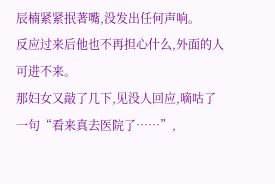辰楠紧紧抿著嘴,没发出任何声响。
反应过来后他也不再担心什么,外面的人可进不来。
那妇女又敲了几下,见没人回应,嘀咕了一句“看来真去医院了……”,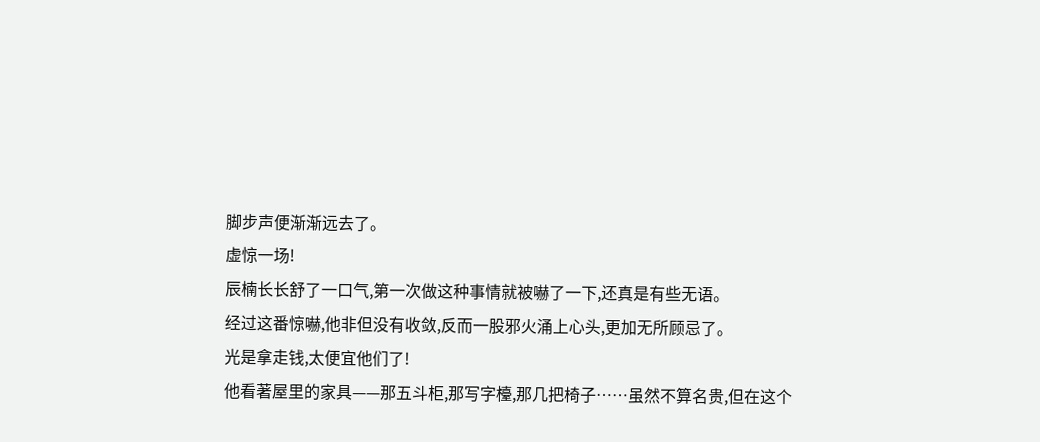脚步声便渐渐远去了。
虚惊一场!
辰楠长长舒了一口气,第一次做这种事情就被嚇了一下,还真是有些无语。
经过这番惊嚇,他非但没有收敛,反而一股邪火涌上心头,更加无所顾忌了。
光是拿走钱,太便宜他们了!
他看著屋里的家具——那五斗柜,那写字檯,那几把椅子……虽然不算名贵,但在这个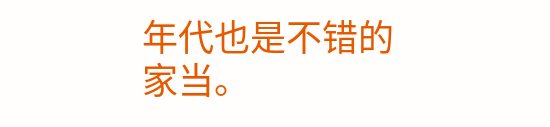年代也是不错的家当。